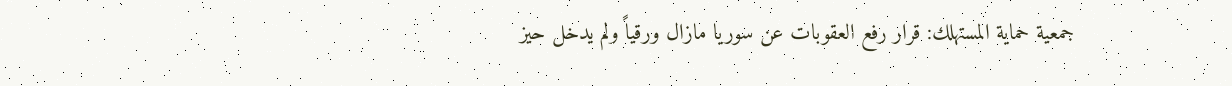جمعية حماية المستهلك: قرار رفع العقوبات عن سوريا مازال ورقياً ولم يدخل حيز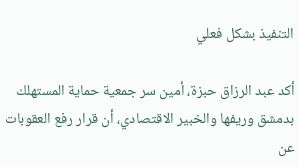التنفيذ بشكل فعلي

أكد عبد الرزاق حبزة، أمين سر جمعية حماية المستهلك بدمشق وريفها والخبير الاقتصادي، أن قرار رفع العقوبات عن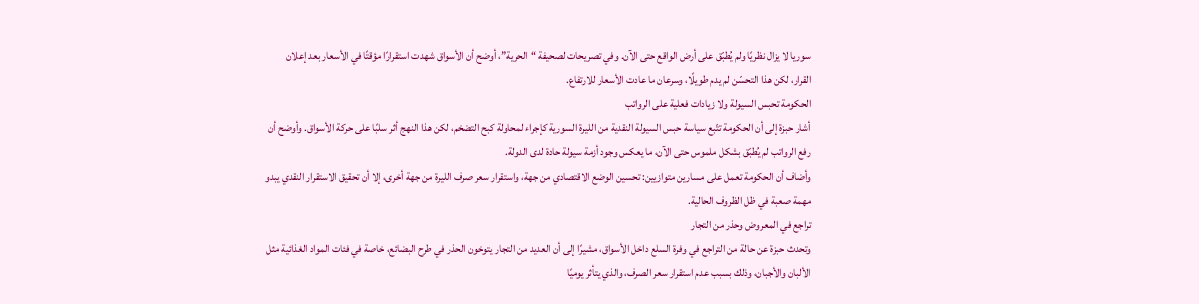سوريا لا يزال نظريًا ولم يُطبّق على أرض الواقع حتى الآن. وفي تصريحات لصحيفة “الحرية”، أوضح أن الأسواق شهدت استقرارًا مؤقتًا في الأسعار بعد إعلان القرار، لكن هذا التحسّن لم يدم طويلًا، وسرعان ما عادت الأسعار للارتفاع.
الحكومة تحبس السيولة ولا زيادات فعلية على الرواتب
أشار حبزة إلى أن الحكومة تتّبع سياسة حبس السيولة النقدية من الليرة السورية كإجراء لمحاولة كبح التضخم، لكن هذا النهج أثر سلبًا على حركة الأسواق. وأوضح أن رفع الرواتب لم يُطبّق بشكل ملموس حتى الآن، ما يعكس وجود أزمة سيولة حادة لدى الدولة.
وأضاف أن الحكومة تعمل على مسارين متوازيين: تحسين الوضع الاقتصادي من جهة، واستقرار سعر صرف الليرة من جهة أخرى، إلا أن تحقيق الاستقرار النقدي يبدو مهمة صعبة في ظل الظروف الحالية.
تراجع في المعروض وحذر من التجار
وتحدث حبزة عن حالة من التراجع في وفرة السلع داخل الأسواق، مشيرًا إلى أن العديد من التجار يتوخون الحذر في طرح البضائع، خاصة في فئات المواد الغذائية مثل الألبان والأجبان، وذلك بسبب عدم استقرار سعر الصرف، والذي يتأثر يوميًا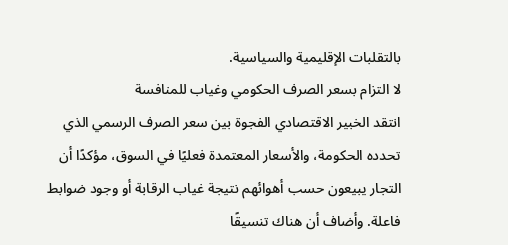بالتقلبات الإقليمية والسياسية.
لا التزام بسعر الصرف الحكومي وغياب للمنافسة
انتقد الخبير الاقتصادي الفجوة بين سعر الصرف الرسمي الذي تحدده الحكومة، والأسعار المعتمدة فعليًا في السوق، مؤكدًا أن التجار يبيعون حسب أهوائهم نتيجة غياب الرقابة أو وجود ضوابط فاعلة. وأضاف أن هناك تنسيقًا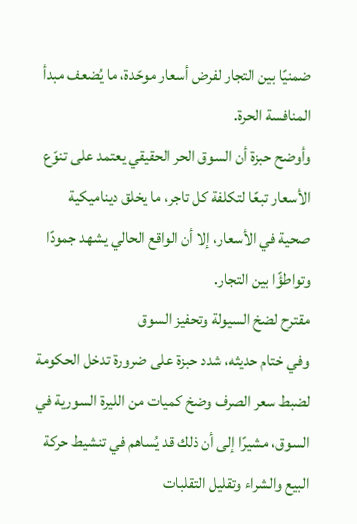ضمنيًا بين التجار لفرض أسعار موحّدة، ما يُضعف مبدأ المنافسة الحرة.
وأوضح حبزة أن السوق الحر الحقيقي يعتمد على تنوّع الأسعار تبعًا لتكلفة كل تاجر، ما يخلق ديناميكية صحية في الأسعار، إلا أن الواقع الحالي يشهد جمودًا وتواطؤًا بين التجار.
مقترح لضخ السيولة وتحفيز السوق
وفي ختام حديثه، شدد حبزة على ضرورة تدخل الحكومة لضبط سعر الصرف وضخ كميات من الليرة السورية في السوق، مشيرًا إلى أن ذلك قد يُساهم في تنشيط حركة البيع والشراء وتقليل التقلبات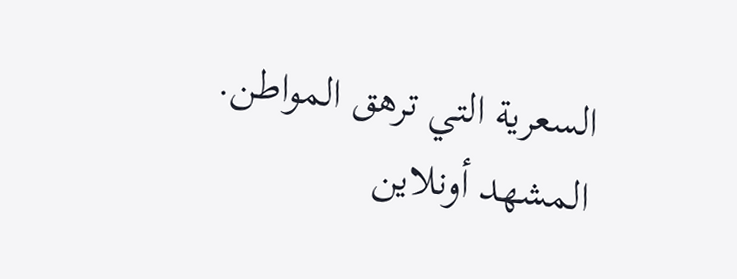السعرية التي ترهق المواطن.
المشهد أونلاين